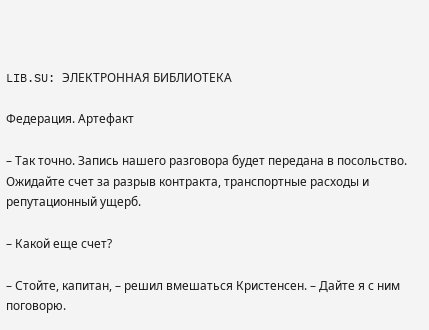LIB.SU: ЭЛЕКТРОННАЯ БИБЛИОТЕКА

Федерация. Артефакт

– Так точно. Запись нашего разговора будет передана в посольство. Ожидайте счет за разрыв контракта, транспортные расходы и репутационный ущерб.

– Какой еще счет?

– Стойте, капитан, – решил вмешаться Кристенсен. – Дайте я с ним поговорю.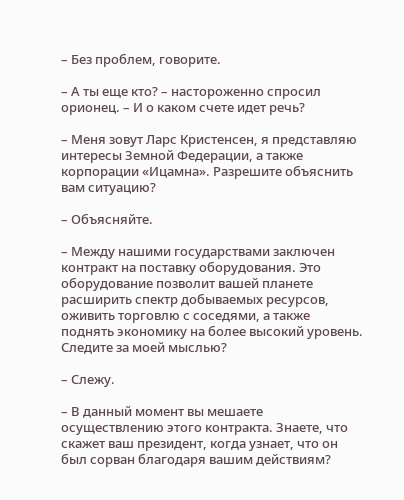– Без проблем, говорите.

– А ты еще кто? – настороженно спросил орионец. – И о каком счете идет речь?

– Меня зовут Ларс Кристенсен, я представляю интересы Земной Федерации, а также корпорации «Ицамна». Разрешите объяснить вам ситуацию?

– Объясняйте.

– Между нашими государствами заключен контракт на поставку оборудования. Это оборудование позволит вашей планете расширить спектр добываемых ресурсов, оживить торговлю с соседями, а также поднять экономику на более высокий уровень. Следите за моей мыслью?

– Слежу.

– В данный момент вы мешаете осуществлению этого контракта. Знаете, что скажет ваш президент, когда узнает, что он был сорван благодаря вашим действиям?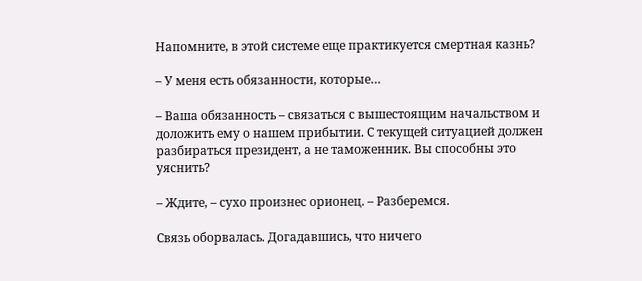Напомните, в этой системе еще практикуется смертная казнь?

– У меня есть обязанности, которые…

– Ваша обязанность – связаться с вышестоящим начальством и доложить ему о нашем прибытии. С текущей ситуацией должен разбираться президент, а не таможенник. Вы способны это уяснить?

– Ждите, – сухо произнес орионец. – Разберемся.

Связь оборвалась. Догадавшись, что ничего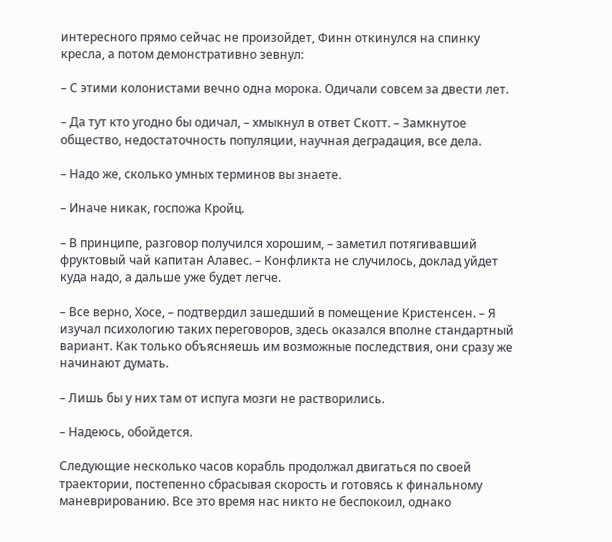интересного прямо сейчас не произойдет, Финн откинулся на спинку кресла, а потом демонстративно зевнул:

– С этими колонистами вечно одна морока. Одичали совсем за двести лет.

– Да тут кто угодно бы одичал, – хмыкнул в ответ Скотт. – Замкнутое общество, недостаточность популяции, научная деградация, все дела.

– Надо же, сколько умных терминов вы знаете.

– Иначе никак, госпожа Кройц.

– В принципе, разговор получился хорошим, – заметил потягивавший фруктовый чай капитан Алавес. – Конфликта не случилось, доклад уйдет куда надо, а дальше уже будет легче.

– Все верно, Хосе, – подтвердил зашедший в помещение Кристенсен. – Я изучал психологию таких переговоров, здесь оказался вполне стандартный вариант. Как только объясняешь им возможные последствия, они сразу же начинают думать.

– Лишь бы у них там от испуга мозги не растворились.

– Надеюсь, обойдется.

Следующие несколько часов корабль продолжал двигаться по своей траектории, постепенно сбрасывая скорость и готовясь к финальному маневрированию. Все это время нас никто не беспокоил, однако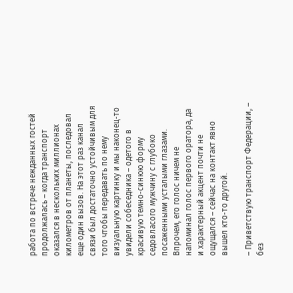работа по встрече нежданных гостей продолжалась – когда транспорт оказался в нескольких миллионах километров от планеты, последовал еще один вызов. На этот раз канал связи был достаточно устойчивым для того чтобы передавать по нему визуальную картинку и мы наконец‑то увидели собеседника – одетого в красивую темно‑синюю форму седовласого мужчину с глубоко посаженными усталыми глазами. Впрочем, его голос ничем не напоминал голос первого оратора, да и характерный акцент почти не ощущался – сейчас на контакт явно вышел кто‑то другой.

– Приветствую транспорт Федерации, – без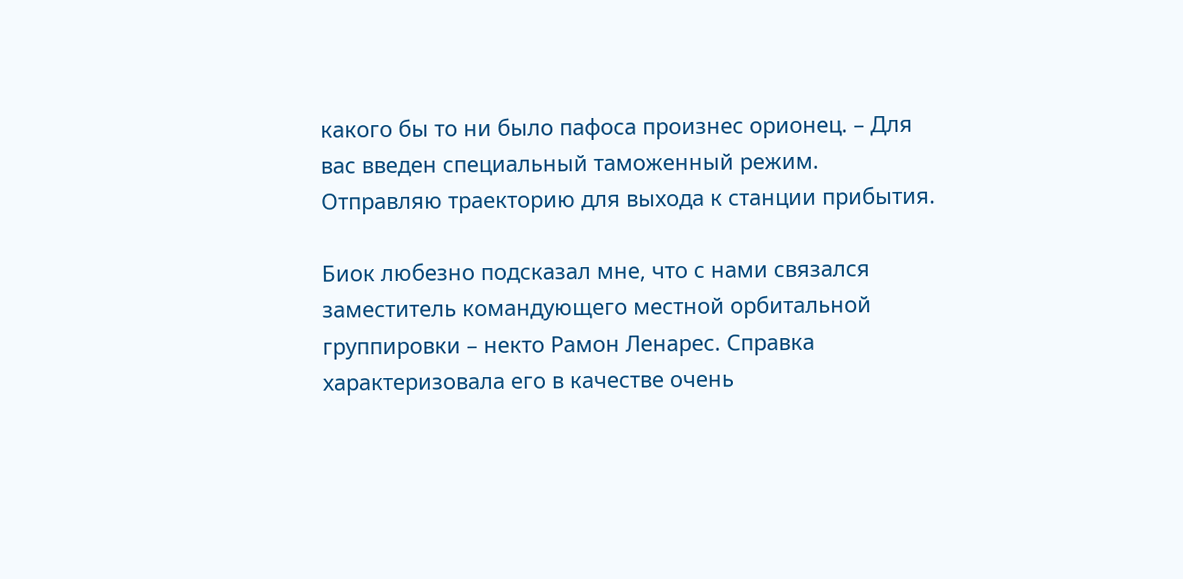какого бы то ни было пафоса произнес орионец. – Для вас введен специальный таможенный режим. Отправляю траекторию для выхода к станции прибытия.

Биок любезно подсказал мне, что с нами связался заместитель командующего местной орбитальной группировки – некто Рамон Ленарес. Справка характеризовала его в качестве очень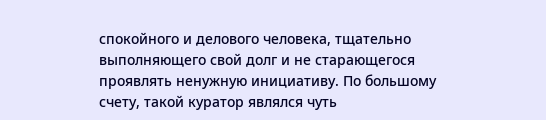спокойного и делового человека, тщательно выполняющего свой долг и не старающегося проявлять ненужную инициативу. По большому счету, такой куратор являлся чуть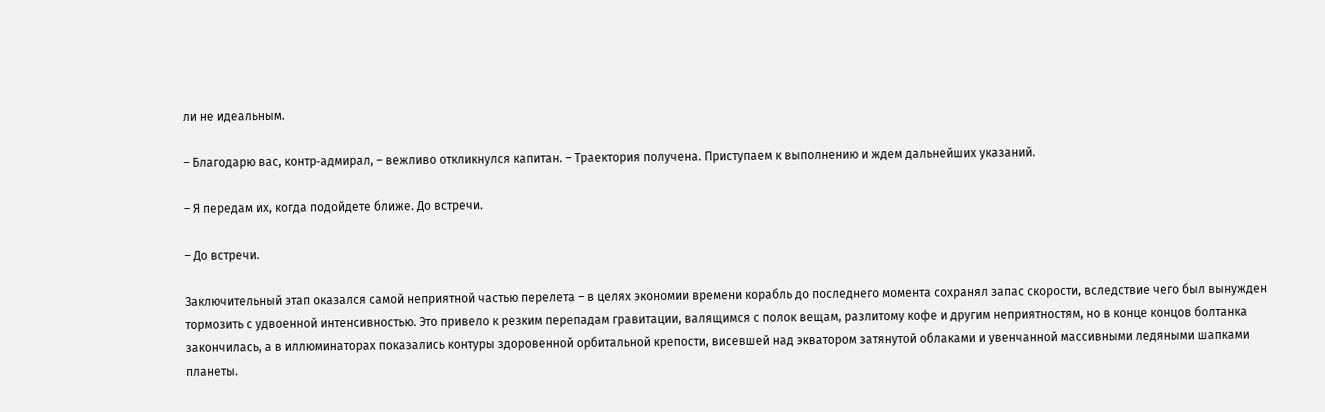ли не идеальным.

– Благодарю вас, контр‑адмирал, – вежливо откликнулся капитан. – Траектория получена. Приступаем к выполнению и ждем дальнейших указаний.

– Я передам их, когда подойдете ближе. До встречи.

– До встречи.

Заключительный этап оказался самой неприятной частью перелета – в целях экономии времени корабль до последнего момента сохранял запас скорости, вследствие чего был вынужден тормозить с удвоенной интенсивностью. Это привело к резким перепадам гравитации, валящимся с полок вещам, разлитому кофе и другим неприятностям, но в конце концов болтанка закончилась, а в иллюминаторах показались контуры здоровенной орбитальной крепости, висевшей над экватором затянутой облаками и увенчанной массивными ледяными шапками планеты.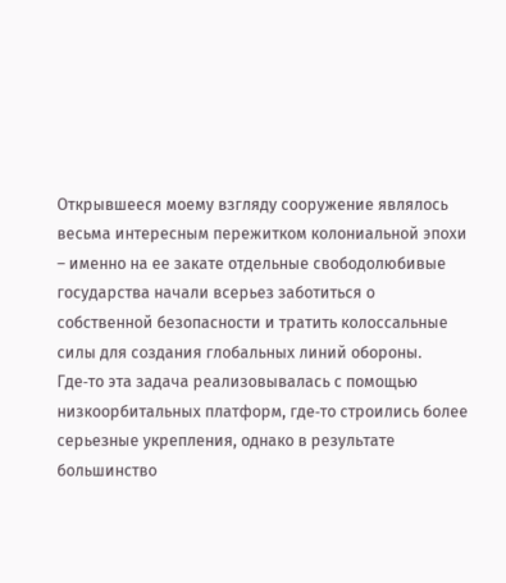Открывшееся моему взгляду сооружение являлось весьма интересным пережитком колониальной эпохи – именно на ее закате отдельные свободолюбивые государства начали всерьез заботиться о собственной безопасности и тратить колоссальные силы для создания глобальных линий обороны. Где‑то эта задача реализовывалась с помощью низкоорбитальных платформ, где‑то строились более серьезные укрепления, однако в результате большинство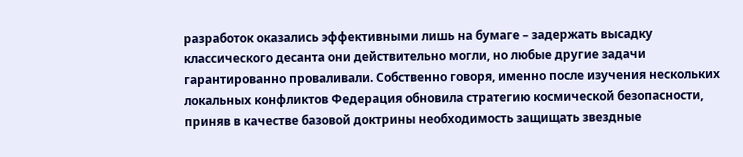разработок оказались эффективными лишь на бумаге – задержать высадку классического десанта они действительно могли, но любые другие задачи гарантированно проваливали. Собственно говоря, именно после изучения нескольких локальных конфликтов Федерация обновила стратегию космической безопасности, приняв в качестве базовой доктрины необходимость защищать звездные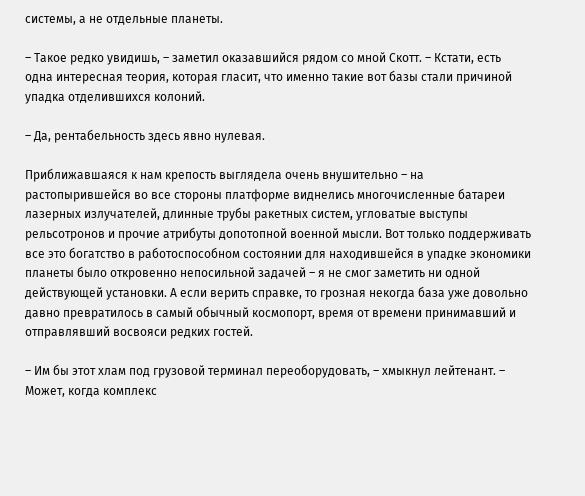системы, а не отдельные планеты.

– Такое редко увидишь, – заметил оказавшийся рядом со мной Скотт. – Кстати, есть одна интересная теория, которая гласит, что именно такие вот базы стали причиной упадка отделившихся колоний.

– Да, рентабельность здесь явно нулевая.

Приближавшаяся к нам крепость выглядела очень внушительно – на растопырившейся во все стороны платформе виднелись многочисленные батареи лазерных излучателей, длинные трубы ракетных систем, угловатые выступы рельсотронов и прочие атрибуты допотопной военной мысли. Вот только поддерживать все это богатство в работоспособном состоянии для находившейся в упадке экономики планеты было откровенно непосильной задачей – я не смог заметить ни одной действующей установки. А если верить справке, то грозная некогда база уже довольно давно превратилось в самый обычный космопорт, время от времени принимавший и отправлявший восвояси редких гостей.

– Им бы этот хлам под грузовой терминал переоборудовать, – хмыкнул лейтенант. – Может, когда комплекс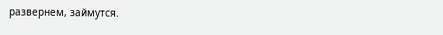развернем, займутся.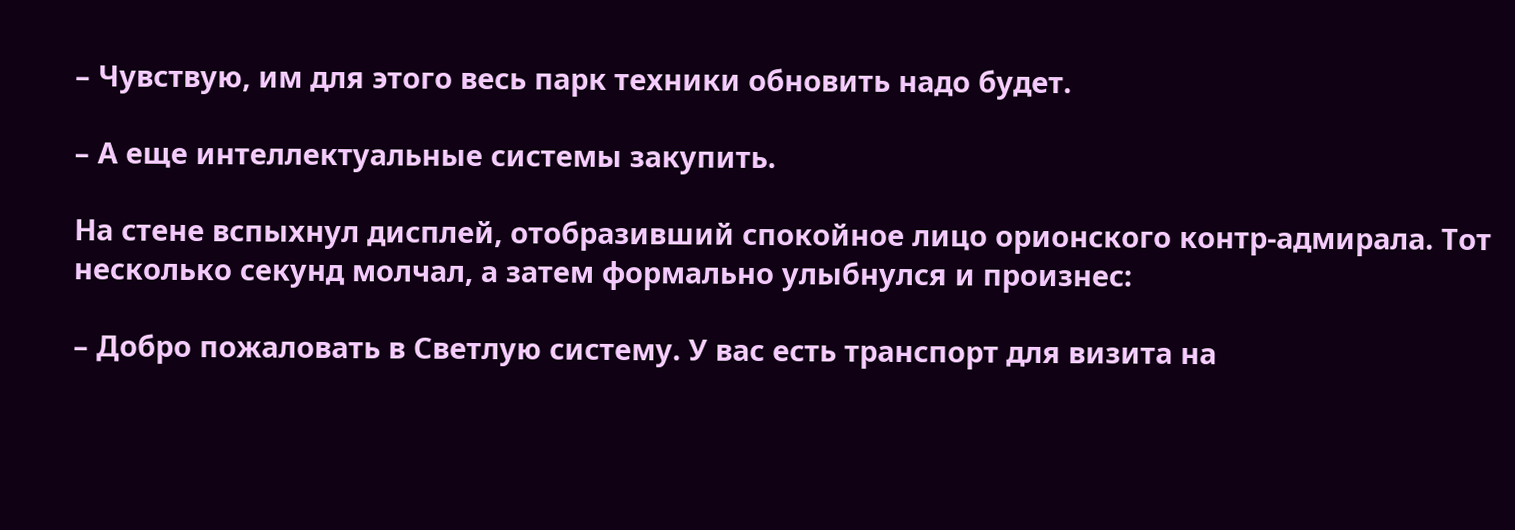– Чувствую, им для этого весь парк техники обновить надо будет.

– А еще интеллектуальные системы закупить.

На стене вспыхнул дисплей, отобразивший спокойное лицо орионского контр‑адмирала. Тот несколько секунд молчал, а затем формально улыбнулся и произнес:

– Добро пожаловать в Светлую систему. У вас есть транспорт для визита на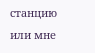станцию или мне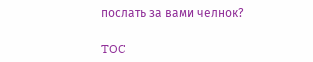послать за вами челнок?

TOC